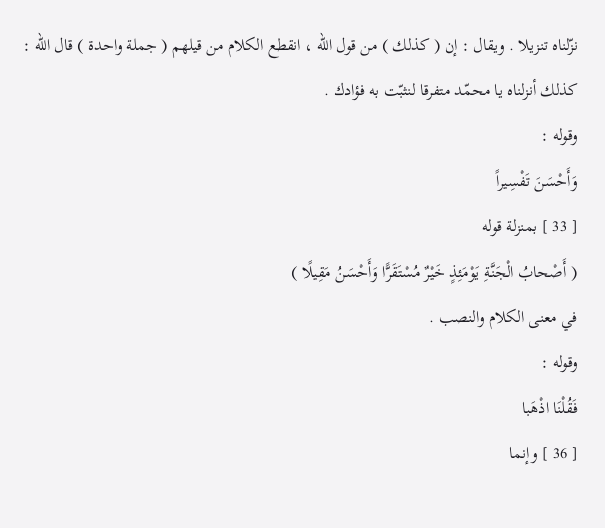نزّلناه تنزيلا . ويقال : إن ( كذلك ) من قول اللّه ، انقطع الكلام من قيلهم ( جملة واحدة ) قال اللّه : كذلك أنزلناه يا محمّد متفرقا لنثبّت به فؤادك .
وقوله :
وَأَحْسَنَ تَفْسِيراً
[ 33 ] بمنزلة قوله
( أَصْحابُ الْجَنَّةِ يَوْمَئِذٍ خَيْرٌ مُسْتَقَرًّا وَأَحْسَنُ مَقِيلًا )
في معنى الكلام والنصب .
وقوله :
فَقُلْنَا اذْهَبا
[ 36 ] وإنما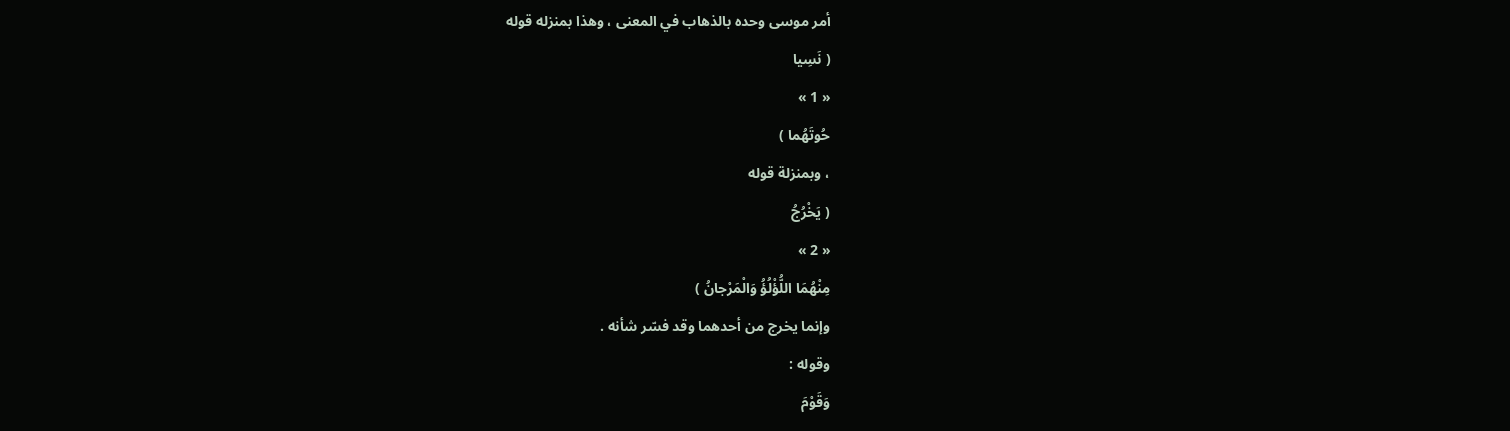أمر موسى وحده بالذهاب في المعنى ، وهذا بمنزله قوله
( نَسِيا
« 1 »
حُوتَهُما )
، وبمنزلة قوله
( يَخْرُجُ
« 2 »
مِنْهُمَا اللُّؤْلُؤُ وَالْمَرْجانُ )
وإنما يخرج من أحدهما وقد فسّر شأنه .
وقوله :
وَقَوْمَ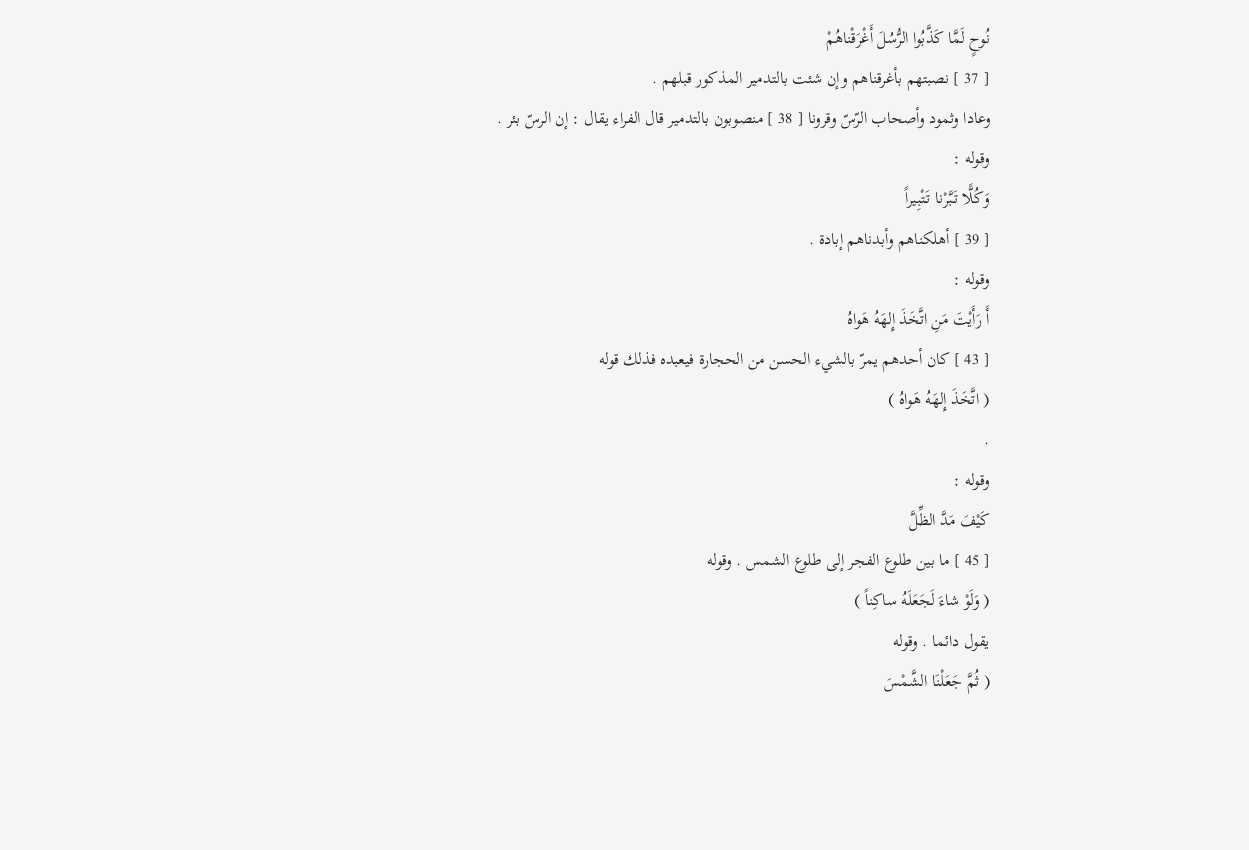نُوحٍ لَمَّا كَذَّبُوا الرُّسُلَ أَغْرَقْناهُمْ
[ 37 ] نصبتهم بأغرقناهم وإن شئت بالتدمير المذكور قبلهم .
وعادا وثمود وأصحاب الرّسّ وقرونا [ 38 ] منصوبون بالتدمير قال الفراء يقال : إن الرسّ بئر .
وقوله :
وَكُلًّا تَبَّرْنا تَتْبِيراً
[ 39 ] أهلكناهم وأبدناهم إبادة .
وقوله :
أَ رَأَيْتَ مَنِ اتَّخَذَ إِلهَهُ هَواهُ
[ 43 ] كان أحدهم يمرّ بالشيء الحسن من الحجارة فيعبده فذلك قوله
( اتَّخَذَ إِلهَهُ هَواهُ )
.
وقوله :
كَيْفَ مَدَّ الظِّلَّ
[ 45 ] ما بين طلوع الفجر إلى طلوع الشمس . وقوله
( وَلَوْ شاءَ لَجَعَلَهُ ساكِناً )
يقول دائما . وقوله
( ثُمَّ جَعَلْنَا الشَّمْسَ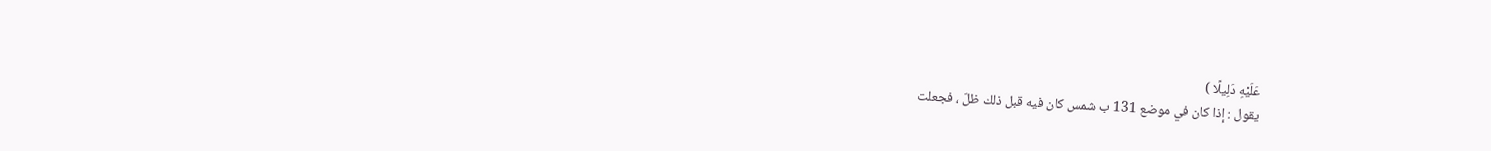عَلَيْهِ دَلِيلًا )
يقول : إذا كان في موضع 131 ب شمس كان فيه قبل ذلك ظلّ ، فجعلت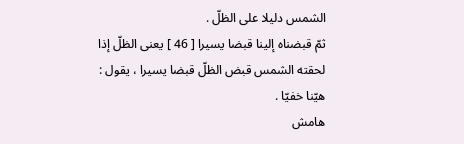الشمس دليلا على الظلّ .
ثمّ قبضناه إلينا قبضا يسيرا [ 46 ] يعنى الظلّ إذا لحقته الشمس قبض الظلّ قبضا يسيرا ، يقول : هيّنا خفيّا .
هامش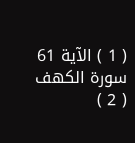( 1 ) الآية 61 سورة الكهف
( 2 )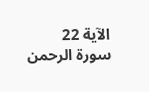الآية 22 سورة الرحمن